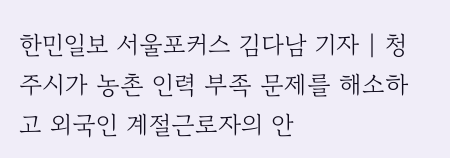한민일보 서울포커스 김다남 기자 | 청주시가 농촌 인력 부족 문제를 해소하고 외국인 계절근로자의 안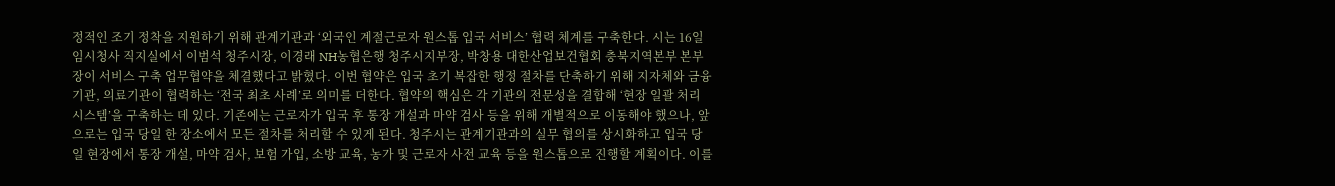정적인 조기 정착을 지원하기 위해 관계기관과 ‘외국인 계절근로자 원스톱 입국 서비스’ 협력 체계를 구축한다. 시는 16일 임시청사 직지실에서 이범석 청주시장, 이경래 NH농협은행 청주시지부장, 박창용 대한산업보건협회 충북지역본부 본부장이 서비스 구축 업무협약을 체결했다고 밝혔다. 이번 협약은 입국 초기 복잡한 행정 절차를 단축하기 위해 지자체와 금융기관, 의료기관이 협력하는 ‘전국 최초 사례’로 의미를 더한다. 협약의 핵심은 각 기관의 전문성을 결합해 ‘현장 일괄 처리 시스템’을 구축하는 데 있다. 기존에는 근로자가 입국 후 통장 개설과 마약 검사 등을 위해 개별적으로 이동해야 했으나, 앞으로는 입국 당일 한 장소에서 모든 절차를 처리할 수 있게 된다. 청주시는 관계기관과의 실무 협의를 상시화하고 입국 당일 현장에서 통장 개설, 마약 검사, 보험 가입, 소방 교육, 농가 및 근로자 사전 교육 등을 원스톱으로 진행할 계획이다. 이를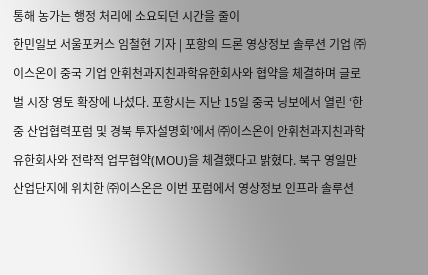통해 농가는 행정 처리에 소요되던 시간을 줄이
한민일보 서울포커스 임철현 기자 | 포항의 드론 영상정보 솔루션 기업 ㈜이스온이 중국 기업 안휘천과지친과학유한회사와 협약을 체결하며 글로벌 시장 영토 확장에 나섰다. 포항시는 지난 15일 중국 닝보에서 열린 ‘한중 산업협력포럼 및 경북 투자설명회’에서 ㈜이스온이 안휘천과지친과학유한회사와 전략적 업무협약(MOU)을 체결했다고 밝혔다. 북구 영일만산업단지에 위치한 ㈜이스온은 이번 포럼에서 영상정보 인프라 솔루션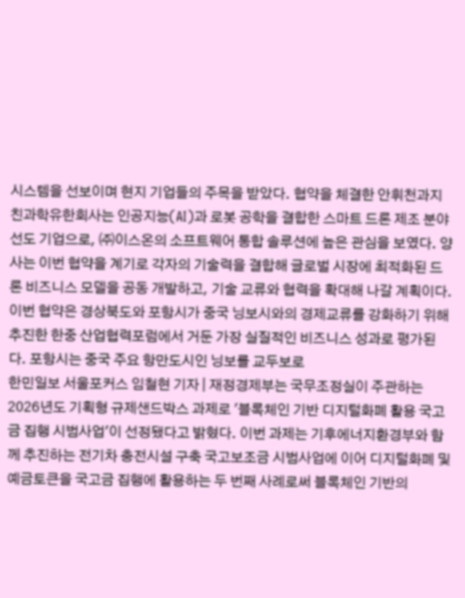시스템을 선보이며 현지 기업들의 주목을 받았다. 협약을 체결한 안휘천과지친과학유한회사는 인공지능(AI)과 로봇 공학을 결합한 스마트 드론 제조 분야 선도 기업으로, ㈜이스온의 소프트웨어 통합 솔루션에 높은 관심을 보였다. 양사는 이번 협약을 계기로 각자의 기술력을 결합해 글로벌 시장에 최적화된 드론 비즈니스 모델을 공동 개발하고, 기술 교류와 협력을 확대해 나갈 계획이다. 이번 협약은 경상북도와 포항시가 중국 닝보시와의 경제교류를 강화하기 위해 추진한 한중 산업협력포럼에서 거둔 가장 실질적인 비즈니스 성과로 평가된다. 포항시는 중국 주요 항만도시인 닝보를 교두보로
한민일보 서울포커스 임철현 기자 | 재정경제부는 국무조정실이 주관하는 2026년도 기획형 규제샌드박스 과제로 '블록체인 기반 디지털화폐 활용 국고금 집행 시범사업'이 선정됐다고 밝혔다. 이번 과제는 기후에너지환경부와 함께 추진하는 전기차 충전시설 구축 국고보조금 시범사업에 이어 디지털화폐 및 예금토큰을 국고금 집행에 활용하는 두 번째 사례로써 블록체인 기반의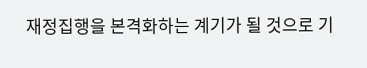재정집행을 본격화하는 계기가 될 것으로 기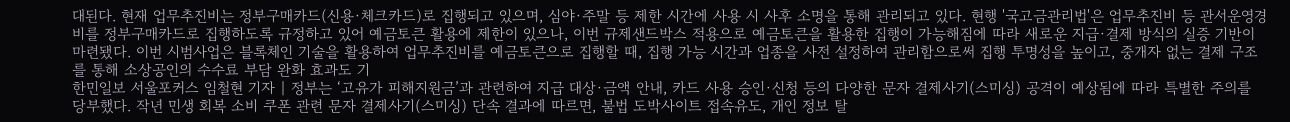대된다. 현재 업무추진비는 정부구매카드(신용·체크카드)로 집행되고 있으며, 심야·주말 등 제한 시간에 사용 시 사후 소명을 통해 관리되고 있다. 현행 '국고금관리법'은 업무추진비 등 관서운영경비를 정부구매카드로 집행하도록 규정하고 있어 예금토큰 활용에 제한이 있으나, 이번 규제샌드박스 적용으로 예금토큰을 활용한 집행이 가능해짐에 따라 새로운 지급·결제 방식의 실증 기반이 마련됐다. 이번 시범사업은 블록체인 기술을 활용하여 업무추진비를 예금토큰으로 집행할 때, 집행 가능 시간과 업종을 사전 설정하여 관리함으로써 집행 투명성을 높이고, 중개자 없는 결제 구조를 통해 소상공인의 수수료 부담 완화 효과도 기
한민일보 서울포커스 임철현 기자 | 정부는 ‘고유가 피해지원금’과 관련하여 지급 대상·금액 안내, 카드 사용 승인·신청 등의 다양한 문자 결제사기(스미싱) 공격이 예상됨에 따라 특별한 주의를 당부했다. 작년 민생 회복 소비 쿠폰 관련 문자 결제사기(스미싱) 단속 결과에 따르면, 불법 도박사이트 접속유도, 개인 정보 탈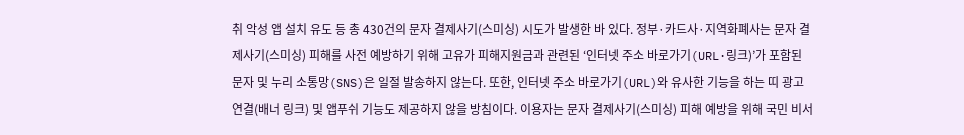취 악성 앱 설치 유도 등 총 430건의 문자 결제사기(스미싱) 시도가 발생한 바 있다. 정부·카드사·지역화폐사는 문자 결제사기(스미싱) 피해를 사전 예방하기 위해 고유가 피해지원금과 관련된 ‘인터넷 주소 바로가기(URL·링크)’가 포함된 문자 및 누리 소통망(SNS)은 일절 발송하지 않는다. 또한, 인터넷 주소 바로가기(URL)와 유사한 기능을 하는 띠 광고 연결(배너 링크) 및 앱푸쉬 기능도 제공하지 않을 방침이다. 이용자는 문자 결제사기(스미싱) 피해 예방을 위해 국민 비서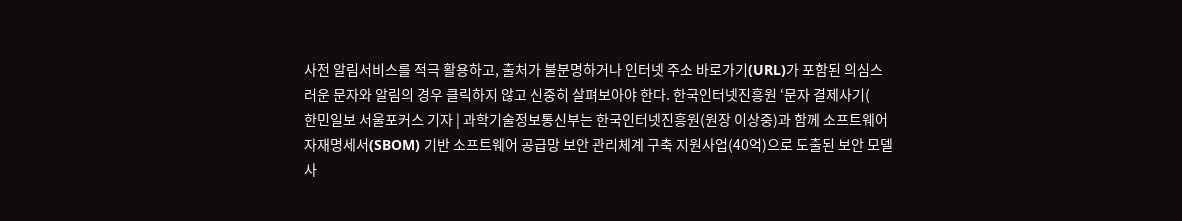사전 알림서비스를 적극 활용하고, 출처가 불분명하거나 인터넷 주소 바로가기(URL)가 포함된 의심스러운 문자와 알림의 경우 클릭하지 않고 신중히 살펴보아야 한다. 한국인터넷진흥원 ‘문자 결제사기(
한민일보 서울포커스 기자 | 과학기술정보통신부는 한국인터넷진흥원(원장 이상중)과 함께 소프트웨어 자재명세서(SBOM) 기반 소프트웨어 공급망 보안 관리체계 구축 지원사업(40억)으로 도출된 보안 모델 사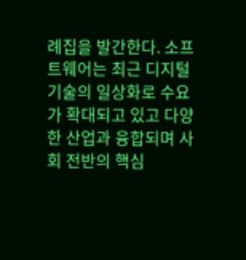례집을 발간한다. 소프트웨어는 최근 디지털 기술의 일상화로 수요가 확대되고 있고 다양한 산업과 융합되며 사회 전반의 핵심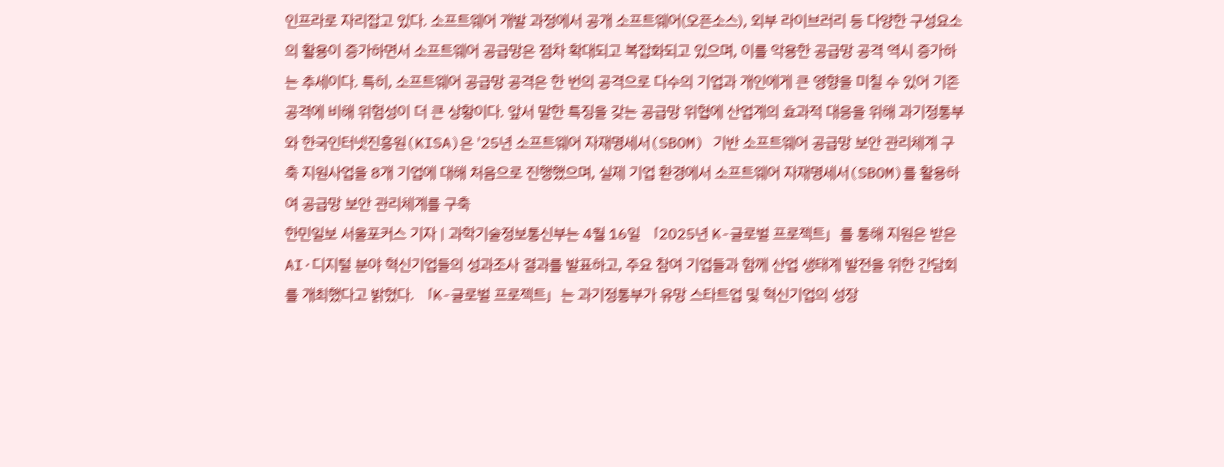인프라로 자리잡고 있다. 소프트웨어 개발 과정에서 공개 소프트웨어(오픈소스), 외부 라이브러리 등 다양한 구성요소의 활용이 증가하면서 소프트웨어 공급망은 점차 확대되고 복잡화되고 있으며, 이를 악용한 공급망 공격 역시 증가하는 추세이다. 특히, 소프트웨어 공급망 공격은 한 번의 공격으로 다수의 기업과 개인에게 큰 영향을 미칠 수 있어 기존 공격에 비해 위험성이 더 큰 상황이다. 앞서 말한 특징을 갖는 공급망 위협에 산업계의 효과적 대응을 위해 과기정통부와 한국인터넷진흥원(KISA)은 '25년 소프트웨어 자재명세서(SBOM) 기반 소프트웨어 공급망 보안 관리체계 구축 지원사업을 8개 기업에 대해 처음으로 진행했으며, 실제 기업 환경에서 소프트웨어 자재명세서(SBOM)를 활용하여 공급망 보안 관리체계를 구축
한민일보 서울포커스 기자 | 과학기술정보통신부는 4월 16일 「2025년 K-글로벌 프로젝트」를 통해 지원은 받은 AI·디지털 분야 혁신기업들의 성과조사 결과를 발표하고, 주요 참여 기업들과 함께 산업 생태계 발전을 위한 간담회를 개최했다고 밝혔다. 「K-글로벌 프로젝트」는 과기정통부가 유망 스타트업 및 혁신기업의 성장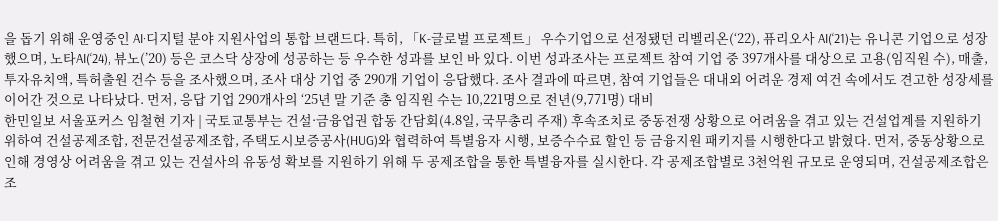을 돕기 위해 운영중인 AI·디지털 분야 지원사업의 통합 브랜드다. 특히, 「K-글로벌 프로젝트」 우수기업으로 선정됐던 리벨리온(‘22), 퓨리오사 AI(‘21)는 유니콘 기업으로 성장했으며, 노타AI(‘24), 뷰노(’20) 등은 코스닥 상장에 성공하는 등 우수한 성과를 보인 바 있다. 이번 성과조사는 프로젝트 참여 기업 중 397개사를 대상으로 고용(임직원 수), 매출, 투자유치액, 특허출원 건수 등을 조사했으며, 조사 대상 기업 중 290개 기업이 응답했다. 조사 결과에 따르면, 참여 기업들은 대내외 어려운 경제 여건 속에서도 견고한 성장세를 이어간 것으로 나타났다. 먼저, 응답 기업 290개사의 ‘25년 말 기준 총 임직원 수는 10,221명으로 전년(9,771명) 대비
한민일보 서울포커스 임철현 기자 | 국토교통부는 건설·금융업권 합동 간담회(4.8일, 국무총리 주재) 후속조치로 중동전쟁 상황으로 어려움을 겪고 있는 건설업계를 지원하기 위하여 건설공제조합, 전문건설공제조합, 주택도시보증공사(HUG)와 협력하여 특별융자 시행, 보증수수료 할인 등 금융지원 패키지를 시행한다고 밝혔다. 먼저, 중동상황으로 인해 경영상 어려움을 겪고 있는 건설사의 유동성 확보를 지원하기 위해 두 공제조합을 통한 특별융자를 실시한다. 각 공제조합별로 3천억원 규모로 운영되며, 건설공제조합은 조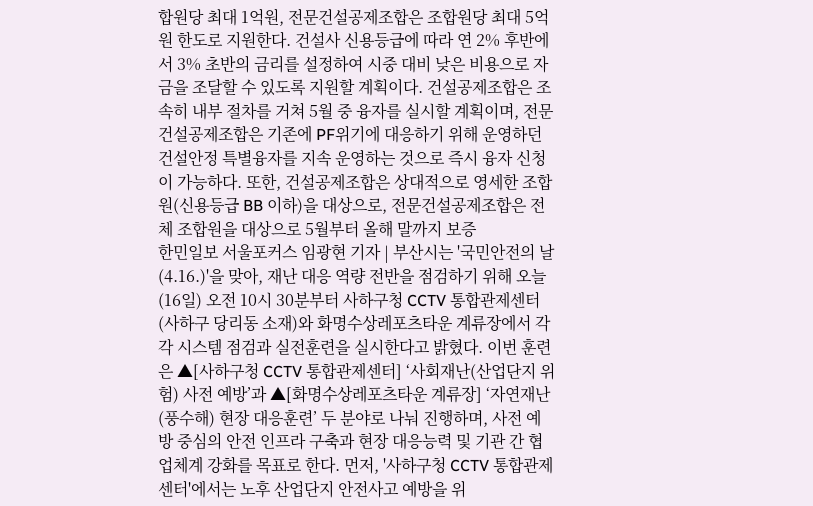합원당 최대 1억원, 전문건설공제조합은 조합원당 최대 5억원 한도로 지원한다. 건설사 신용등급에 따라 연 2% 후반에서 3% 초반의 금리를 설정하여 시중 대비 낮은 비용으로 자금을 조달할 수 있도록 지원할 계획이다. 건설공제조합은 조속히 내부 절차를 거쳐 5월 중 융자를 실시할 계획이며, 전문건설공제조합은 기존에 PF위기에 대응하기 위해 운영하던 건설안정 특별융자를 지속 운영하는 것으로 즉시 융자 신청이 가능하다. 또한, 건설공제조합은 상대적으로 영세한 조합원(신용등급 BB 이하)을 대상으로, 전문건설공제조합은 전체 조합원을 대상으로 5월부터 올해 말까지 보증
한민일보 서울포커스 임광현 기자 | 부산시는 '국민안전의 날(4.16.)'을 맞아, 재난 대응 역량 전반을 점검하기 위해 오늘(16일) 오전 10시 30분부터 사하구청 CCTV 통합관제센터(사하구 당리동 소재)와 화명수상레포츠타운 계류장에서 각각 시스템 점검과 실전훈련을 실시한다고 밝혔다. 이번 훈련은 ▲[사하구청 CCTV 통합관제센터] ‘사회재난(산업단지 위험) 사전 예방’과 ▲[화명수상레포츠타운 계류장] ‘자연재난(풍수해) 현장 대응훈련’ 두 분야로 나눠 진행하며, 사전 예방 중심의 안전 인프라 구축과 현장 대응능력 및 기관 간 협업체계 강화를 목표로 한다. 먼저, '사하구청 CCTV 통합관제센터'에서는 노후 산업단지 안전사고 예방을 위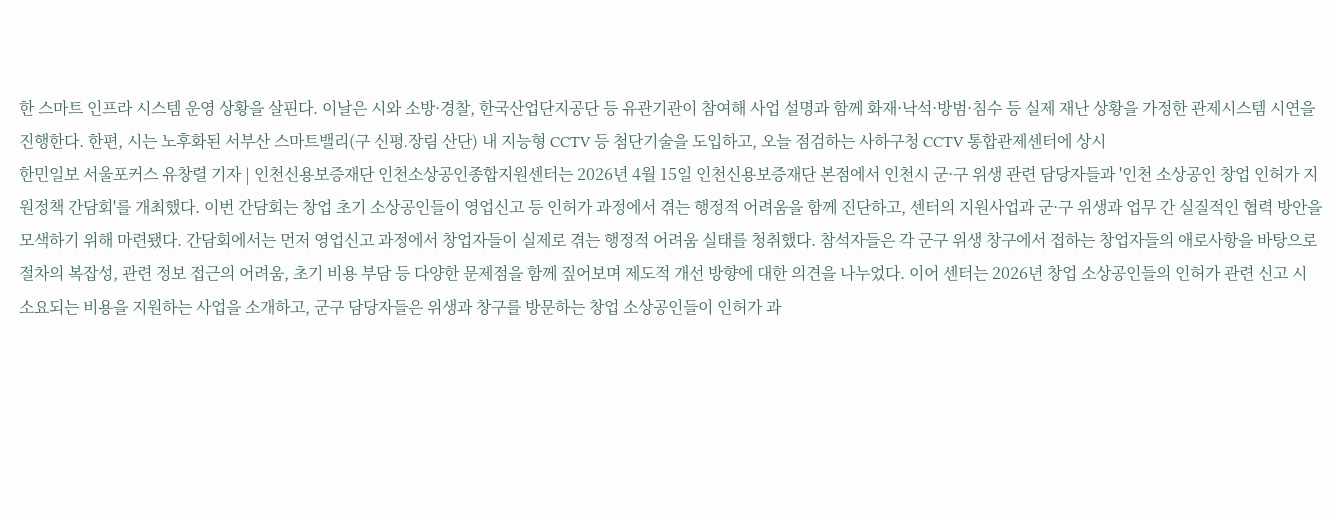한 스마트 인프라 시스템 운영 상황을 살핀다. 이날은 시와 소방·경찰, 한국산업단지공단 등 유관기관이 참여해 사업 설명과 함께 화재·낙석·방범·침수 등 실제 재난 상황을 가정한 관제시스템 시연을 진행한다. 한편, 시는 노후화된 서부산 스마트밸리(구 신평․장림 산단) 내 지능형 CCTV 등 첨단기술을 도입하고, 오늘 점검하는 사하구청 CCTV 통합관제센터에 상시
한민일보 서울포커스 유창렬 기자 | 인천신용보증재단 인천소상공인종합지원센터는 2026년 4월 15일 인천신용보증재단 본점에서 인천시 군·구 위생 관련 담당자들과 '인천 소상공인 창업 인허가 지원정책 간담회'를 개최했다. 이번 간담회는 창업 초기 소상공인들이 영업신고 등 인허가 과정에서 겪는 행정적 어려움을 함께 진단하고, 센터의 지원사업과 군·구 위생과 업무 간 실질적인 협력 방안을 모색하기 위해 마련됐다. 간담회에서는 먼저 영업신고 과정에서 창업자들이 실제로 겪는 행정적 어려움 실태를 청취했다. 참석자들은 각 군구 위생 창구에서 접하는 창업자들의 애로사항을 바탕으로 절차의 복잡성, 관련 정보 접근의 어려움, 초기 비용 부담 등 다양한 문제점을 함께 짚어보며 제도적 개선 방향에 대한 의견을 나누었다. 이어 센터는 2026년 창업 소상공인들의 인허가 관련 신고 시 소요되는 비용을 지원하는 사업을 소개하고, 군구 담당자들은 위생과 창구를 방문하는 창업 소상공인들이 인허가 과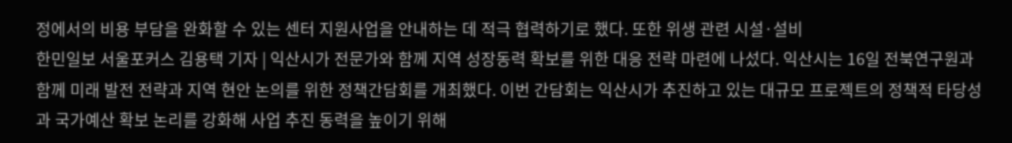정에서의 비용 부담을 완화할 수 있는 센터 지원사업을 안내하는 데 적극 협력하기로 했다. 또한 위생 관련 시설·설비
한민일보 서울포커스 김용택 기자 | 익산시가 전문가와 함께 지역 성장동력 확보를 위한 대응 전략 마련에 나섰다. 익산시는 16일 전북연구원과 함께 미래 발전 전략과 지역 현안 논의를 위한 정책간담회를 개최했다. 이번 간담회는 익산시가 추진하고 있는 대규모 프로젝트의 정책적 타당성과 국가예산 확보 논리를 강화해 사업 추진 동력을 높이기 위해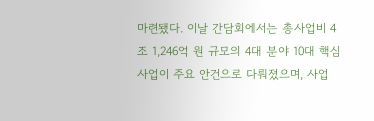마련됐다. 이날 간담회에서는 총사업비 4조 1,246억 원 규모의 4대 분야 10대 핵심사업이 주요 안건으로 다뤄졌으며, 사업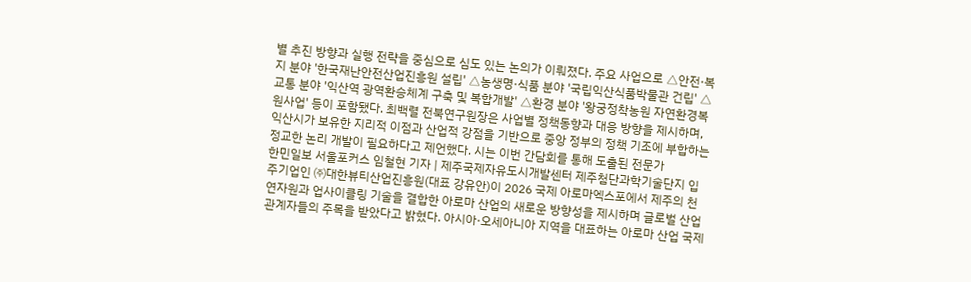별 추진 방향과 실행 전략을 중심으로 심도 있는 논의가 이뤄졌다. 주요 사업으로 △안전·복지 분야 '한국재난안전산업진흥원 설립' △농생명·식품 분야 '국립익산식품박물관 건립' △교통 분야 '익산역 광역환승체계 구축 및 복합개발' △환경 분야 '왕궁정착농원 자연환경복원사업' 등이 포함됐다. 최백렬 전북연구원장은 사업별 정책동향과 대응 방향을 제시하며, 익산시가 보유한 지리적 이점과 산업적 강점을 기반으로 중앙 정부의 정책 기조에 부합하는 정교한 논리 개발이 필요하다고 제언했다. 시는 이번 간담회를 통해 도출된 전문가
한민일보 서울포커스 임철현 기자 | 제주국제자유도시개발센터 제주첨단과학기술단지 입주기업인 ㈜대한뷰티산업진흥원(대표 강유안)이 2026 국제 아로마엑스포에서 제주의 천연자원과 업사이클링 기술을 결합한 아로마 산업의 새로운 방향성을 제시하며 글로벌 산업 관계자들의 주목을 받았다고 밝혔다. 아시아·오세아니아 지역을 대표하는 아로마 산업 국제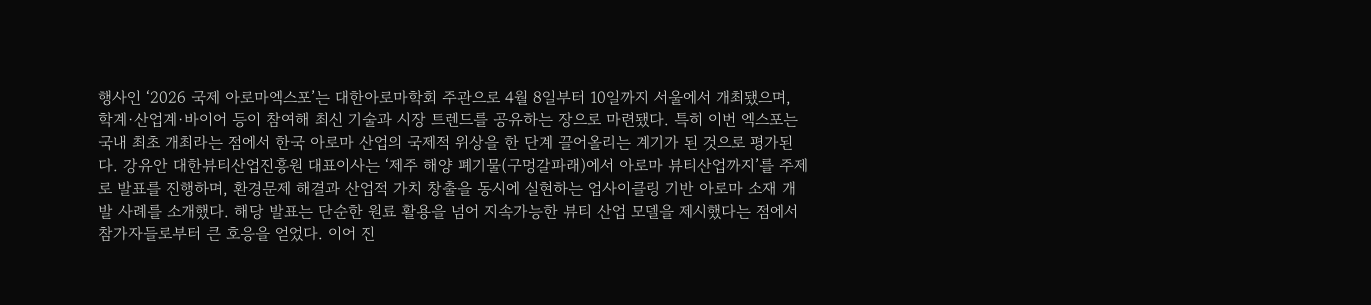행사인 ‘2026 국제 아로마엑스포’는 대한아로마학회 주관으로 4월 8일부터 10일까지 서울에서 개최됐으며, 학계·산업계·바이어 등이 참여해 최신 기술과 시장 트렌드를 공유하는 장으로 마련됐다. 특히 이번 엑스포는 국내 최초 개최라는 점에서 한국 아로마 산업의 국제적 위상을 한 단계 끌어올리는 계기가 된 것으로 평가된다. 강유안 대한뷰티산업진흥원 대표이사는 ‘제주 해양 폐기물(구멍갈파래)에서 아로마 뷰티산업까지’를 주제로 발표를 진행하며, 환경문제 해결과 산업적 가치 창출을 동시에 실현하는 업사이클링 기반 아로마 소재 개발 사례를 소개했다. 해당 발표는 단순한 원료 활용을 넘어 지속가능한 뷰티 산업 모델을 제시했다는 점에서 참가자들로부터 큰 호응을 얻었다. 이어 진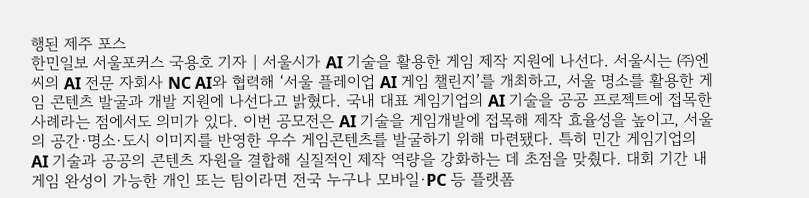행된 제주 포스
한민일보 서울포커스 국용호 기자 | 서울시가 AI 기술을 활용한 게임 제작 지원에 나선다. 서울시는 ㈜엔씨의 AI 전문 자회사 NC AI와 협력해 ‘서울 플레이업 AI 게임 챌린지’를 개최하고, 서울 명소를 활용한 게임 콘텐츠 발굴과 개발 지원에 나선다고 밝혔다. 국내 대표 게임기업의 AI 기술을 공공 프로젝트에 접목한 사례라는 점에서도 의미가 있다. 이번 공모전은 AI 기술을 게임개발에 접목해 제작 효율성을 높이고, 서울의 공간·명소·도시 이미지를 반영한 우수 게임콘텐츠를 발굴하기 위해 마련됐다. 특히 민간 게임기업의 AI 기술과 공공의 콘텐츠 자원을 결합해 실질적인 제작 역량을 강화하는 데 초점을 맞췄다. 대회 기간 내 게임 완성이 가능한 개인 또는 팀이라면 전국 누구나 모바일·PC 등 플랫폼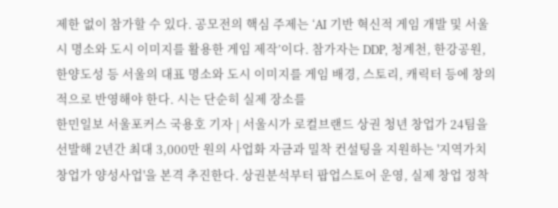제한 없이 참가할 수 있다. 공모전의 핵심 주제는 ‘AI 기반 혁신적 게임 개발 및 서울시 명소와 도시 이미지를 활용한 게임 제작’이다. 참가자는 DDP, 청계천, 한강공원, 한양도성 등 서울의 대표 명소와 도시 이미지를 게임 배경, 스토리, 캐릭터 등에 창의적으로 반영해야 한다. 시는 단순히 실제 장소를
한민일보 서울포커스 국용호 기자 | 서울시가 로컬브랜드 상권 청년 창업가 24팀을 선발해 2년간 최대 3,000만 원의 사업화 자금과 밀착 컨설팅을 지원하는 '지역가치창업가 양성사업'을 본격 추진한다. 상권분석부터 팝업스토어 운영, 실제 창업 정착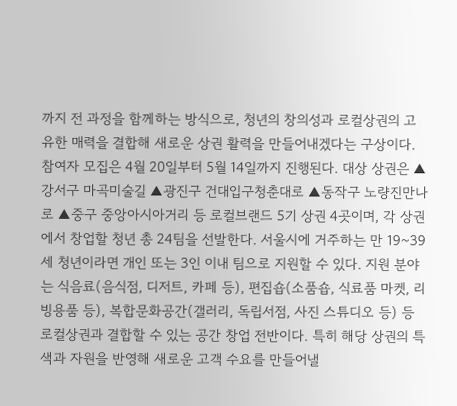까지 전 과정을 함께하는 방식으로, 청년의 창의성과 로컬상권의 고유한 매력을 결합해 새로운 상권 활력을 만들어내겠다는 구상이다. 참여자 모집은 4월 20일부터 5월 14일까지 진행된다. 대상 상권은 ▲강서구 마곡미술길 ▲광진구 건대입구청춘대로 ▲동작구 노량진만나로 ▲중구 중앙아시아거리 등 로컬브랜드 5기 상권 4곳이며, 각 상권에서 창업할 청년 총 24팀을 선발한다. 서울시에 거주하는 만 19~39세 청년이라면 개인 또는 3인 이내 팀으로 지원할 수 있다. 지원 분야는 식음료(음식점, 디저트, 카페 등), 편집숍(소품숍, 식료품 마켓, 리빙용품 등), 복합문화공간(갤러리, 독립서점, 사진 스튜디오 등) 등 로컬상권과 결합할 수 있는 공간 창업 전반이다. 특히 해당 상권의 특색과 자원을 반영해 새로운 고객 수요를 만들어낼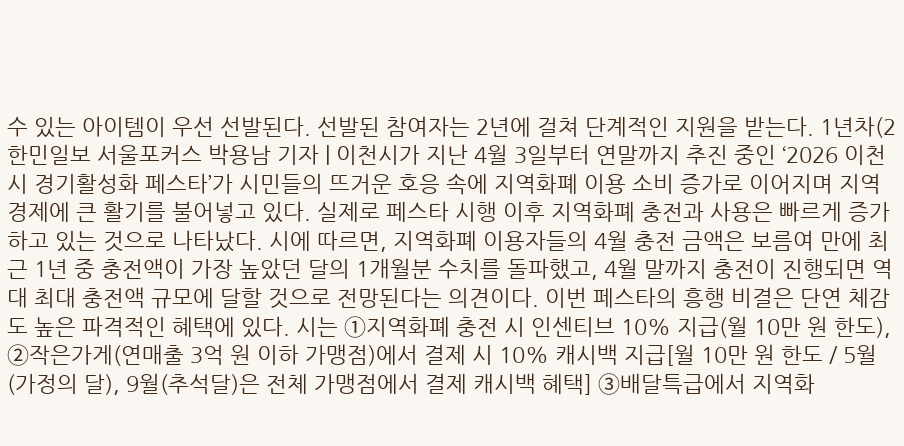수 있는 아이템이 우선 선발된다. 선발된 참여자는 2년에 걸쳐 단계적인 지원을 받는다. 1년차(2
한민일보 서울포커스 박용남 기자 | 이천시가 지난 4월 3일부터 연말까지 추진 중인 ‘2026 이천시 경기활성화 페스타’가 시민들의 뜨거운 호응 속에 지역화폐 이용 소비 증가로 이어지며 지역경제에 큰 활기를 불어넣고 있다. 실제로 페스타 시행 이후 지역화폐 충전과 사용은 빠르게 증가하고 있는 것으로 나타났다. 시에 따르면, 지역화폐 이용자들의 4월 충전 금액은 보름여 만에 최근 1년 중 충전액이 가장 높았던 달의 1개월분 수치를 돌파했고, 4월 말까지 충전이 진행되면 역대 최대 충전액 규모에 달할 것으로 전망된다는 의견이다. 이번 페스타의 흥행 비결은 단연 체감도 높은 파격적인 혜택에 있다. 시는 ➀지역화폐 충전 시 인센티브 10% 지급(월 10만 원 한도), ➁작은가게(연매출 3억 원 이하 가맹점)에서 결제 시 10% 캐시백 지급[월 10만 원 한도 / 5월(가정의 달), 9월(추석달)은 전체 가맹점에서 결제 캐시백 혜택] ➂배달특급에서 지역화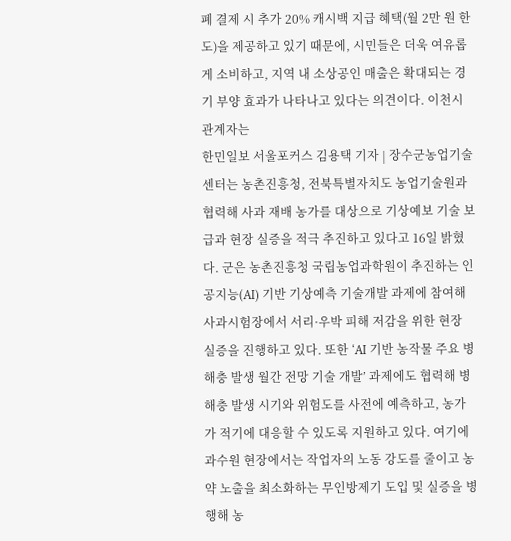폐 결제 시 추가 20% 캐시백 지급 혜택(월 2만 원 한도)을 제공하고 있기 때문에, 시민들은 더욱 여유롭게 소비하고, 지역 내 소상공인 매출은 확대되는 경기 부양 효과가 나타나고 있다는 의견이다. 이천시 관계자는
한민일보 서울포커스 김용택 기자 | 장수군농업기술센터는 농촌진흥청, 전북특별자치도 농업기술원과 협력해 사과 재배 농가를 대상으로 기상예보 기술 보급과 현장 실증을 적극 추진하고 있다고 16일 밝혔다. 군은 농촌진흥청 국립농업과학원이 추진하는 인공지능(AI) 기반 기상예측 기술개발 과제에 참여해 사과시험장에서 서리·우박 피해 저감을 위한 현장 실증을 진행하고 있다. 또한 ‘AI 기반 농작물 주요 병해충 발생 월간 전망 기술 개발’ 과제에도 협력해 병해충 발생 시기와 위험도를 사전에 예측하고, 농가가 적기에 대응할 수 있도록 지원하고 있다. 여기에 과수원 현장에서는 작업자의 노동 강도를 줄이고 농약 노출을 최소화하는 무인방제기 도입 및 실증을 병행해 농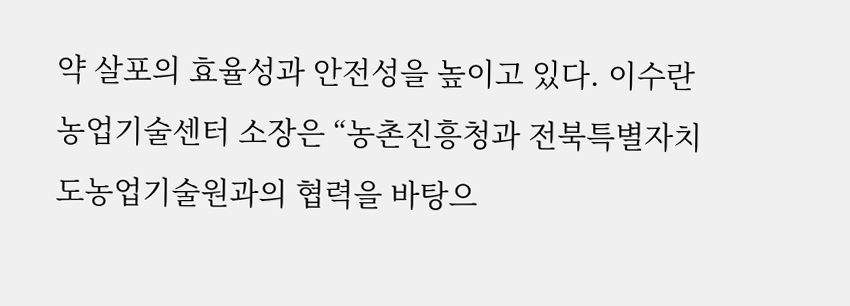약 살포의 효율성과 안전성을 높이고 있다. 이수란 농업기술센터 소장은 “농촌진흥청과 전북특별자치도농업기술원과의 협력을 바탕으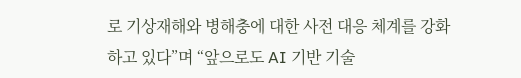로 기상재해와 병해충에 대한 사전 대응 체계를 강화하고 있다”며 “앞으로도 AI 기반 기술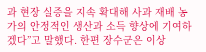과 현장 실증을 지속 확대해 사과 재배 농가의 안정적인 생산과 소득 향상에 기여하겠다”고 말했다. 한편 장수군은 이상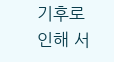기후로 인해 서